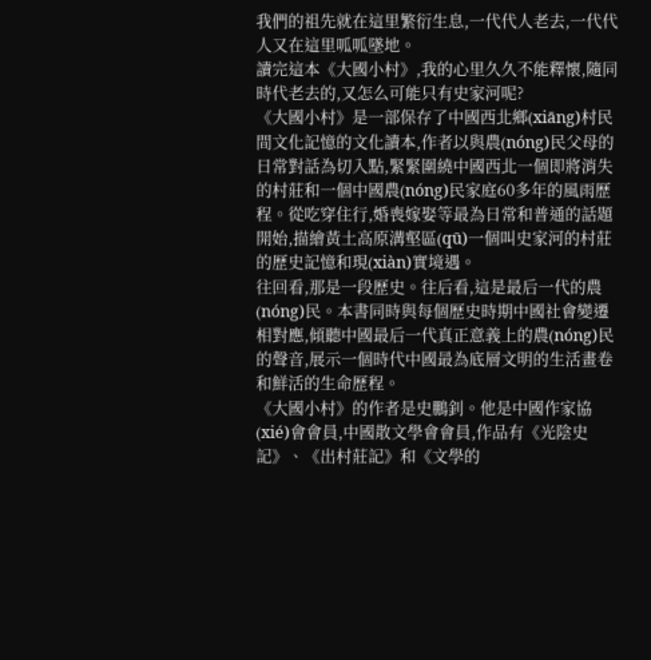我們的祖先就在這里繁衍生息,一代代人老去,一代代人又在這里呱呱墜地。
讀完這本《大國小村》,我的心里久久不能釋懷,隨同時代老去的,又怎么可能只有史家河呢?
《大國小村》是一部保存了中國西北鄉(xiāng)村民間文化記憶的文化讀本,作者以與農(nóng)民父母的日常對話為切入點,緊緊圍繞中國西北一個即將消失的村莊和一個中國農(nóng)民家庭60多年的風雨歷程。從吃穿住行,婚喪嫁娶等最為日常和普通的話題開始,描繪黃土高原溝壑區(qū)一個叫史家河的村莊的歷史記憶和現(xiàn)實境遇。
往回看,那是一段歷史。往后看,這是最后一代的農(nóng)民。本書同時與每個歷史時期中國社會變遷相對應,傾聽中國最后一代真正意義上的農(nóng)民的聲音,展示一個時代中國最為底層文明的生活畫卷和鮮活的生命歷程。
《大國小村》的作者是史鵬釗。他是中國作家協(xié)會會員,中國散文學會會員,作品有《光陰史記》、《出村莊記》和《文學的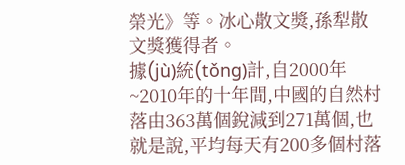榮光》等。冰心散文獎,孫犁散文獎獲得者。
據(jù)統(tǒng)計,自2000年~2010年的十年間,中國的自然村落由363萬個銳減到271萬個,也就是說,平均每天有200多個村落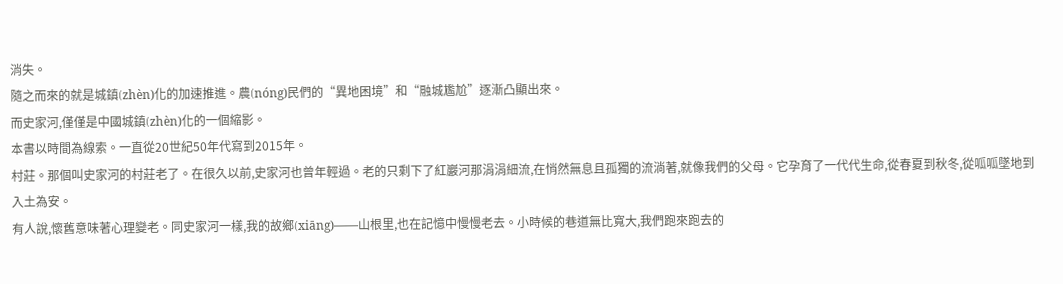消失。
隨之而來的就是城鎮(zhèn)化的加速推進。農(nóng)民們的“異地困境”和“融城尷尬”逐漸凸顯出來。
而史家河,僅僅是中國城鎮(zhèn)化的一個縮影。
本書以時間為線索。一直從20世紀50年代寫到2015年。
村莊。那個叫史家河的村莊老了。在很久以前,史家河也曾年輕過。老的只剩下了紅巖河那涓涓細流,在悄然無息且孤獨的流淌著,就像我們的父母。它孕育了一代代生命,從春夏到秋冬,從呱呱墜地到入土為安。
有人說,懷舊意味著心理變老。同史家河一樣,我的故鄉(xiāng)——山根里,也在記憶中慢慢老去。小時候的巷道無比寬大,我們跑來跑去的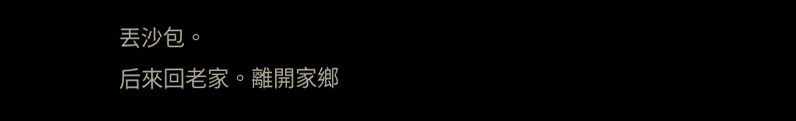丟沙包。
后來回老家。離開家鄉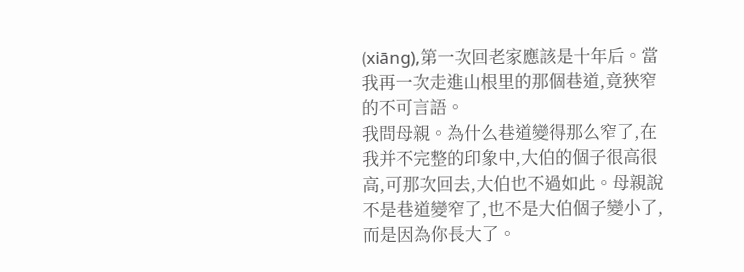(xiāng),第一次回老家應該是十年后。當我再一次走進山根里的那個巷道,竟狹窄的不可言語。
我問母親。為什么巷道變得那么窄了,在我并不完整的印象中,大伯的個子很高很高,可那次回去,大伯也不過如此。母親說不是巷道變窄了,也不是大伯個子變小了,而是因為你長大了。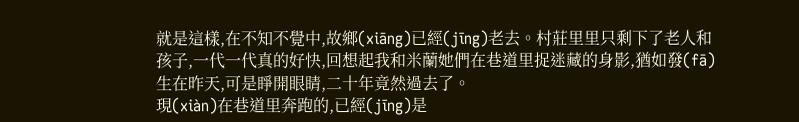就是這樣,在不知不覺中,故鄉(xiāng)已經(jīng)老去。村莊里里只剩下了老人和孩子,一代一代真的好快,回想起我和米蘭她們在巷道里捉迷藏的身影,猶如發(fā)生在昨天,可是睜開眼睛,二十年竟然過去了。
現(xiàn)在巷道里奔跑的,已經(jīng)是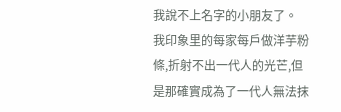我說不上名字的小朋友了。
我印象里的每家每戶做洋芋粉條,折射不出一代人的光芒,但是那確實成為了一代人無法抹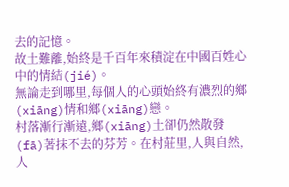去的記憶。
故土難離,始終是千百年來積淀在中國百姓心中的情結(jié)。
無論走到哪里,每個人的心頭始終有濃烈的鄉(xiāng)情和鄉(xiāng)戀。
村落漸行漸遠,鄉(xiāng)土卻仍然散發(fā)著抹不去的芬芳。在村莊里,人與自然,人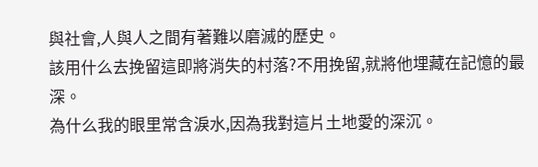與社會,人與人之間有著難以磨滅的歷史。
該用什么去挽留這即將消失的村落?不用挽留,就將他埋藏在記憶的最深。
為什么我的眼里常含淚水,因為我對這片土地愛的深沉。